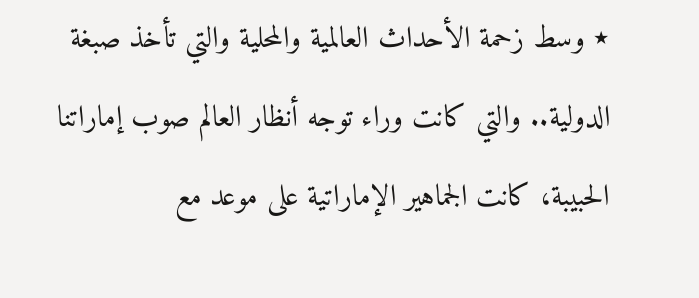٭ وسط زحمة الأحداث العالمية والمحلية والتي تأخذ صبغة الدولية.. والتي كانت وراء توجه أنظار العالم صوب إماراتنا الحبيبة، كانت الجماهير الإماراتية على موعد مع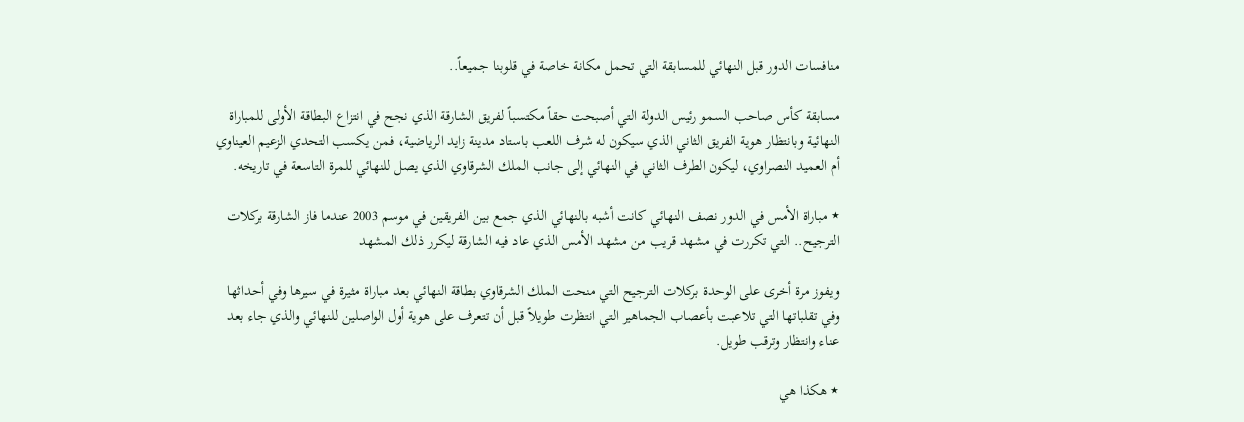منافسات الدور قبل النهائي للمسابقة التي تحمل مكانة خاصة في قلوبنا جميعاً..

مسابقة كأس صاحب السمو رئيس الدولة التي أصبحت حقاً مكتسباً لفريق الشارقة الذي نجح في انتزاع البطاقة الأولى للمباراة النهائية وبانتظار هوية الفريق الثاني الذي سيكون له شرف اللعب باستاد مدينة زايد الرياضية، فمن يكسب التحدي الزعيم العيناوي أم العميد النصراوي، ليكون الطرف الثاني في النهائي إلى جانب الملك الشرقاوي الذي يصل للنهائي للمرة التاسعة في تاريخه.

٭ مباراة الأمس في الدور نصف النهائي كانت أشبه بالنهائي الذي جمع بين الفريقين في موسم 2003 عندما فاز الشارقة بركلات الترجيح.. التي تكررت في مشهد قريب من مشهد الأمس الذي عاد فيه الشارقة ليكرر ذلك المشهد

ويفوز مرة أخرى على الوحدة بركلات الترجيح التي منحت الملك الشرقاوي بطاقة النهائي بعد مباراة مثيرة في سيرها وفي أحداثها وفي تقلباتها التي تلاعبت بأعصاب الجماهير التي انتظرت طويلاً قبل أن تتعرف على هوية أول الواصلين للنهائي والذي جاء بعد عناء وانتظار وترقب طويل.

٭ هكذا هي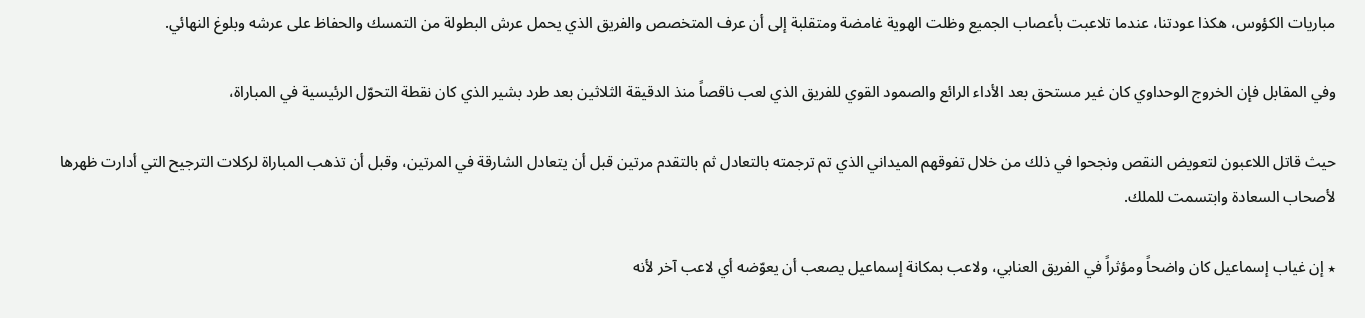مباريات الكؤوس، هكذا عودتنا، عندما تلاعبت بأعصاب الجميع وظلت الهوية غامضة ومتقلبة إلى أن عرف المتخصص والفريق الذي يحمل عرش البطولة من التمسك والحفاظ على عرشه وبلوغ النهائي.

وفي المقابل فإن الخروج الوحداوي كان غير مستحق بعد الأداء الرائع والصمود القوي للفريق الذي لعب ناقصاً منذ الدقيقة الثلاثين بعد طرد بشير الذي كان نقطة التحوّل الرئيسية في المباراة،

حيث قاتل اللاعبون لتعويض النقص ونجحوا في ذلك من خلال تفوقهم الميداني الذي تم ترجمته بالتعادل ثم بالتقدم مرتين قبل أن يتعادل الشارقة في المرتين، وقبل أن تذهب المباراة لركلات الترجيح التي أدارت ظهرها لأصحاب السعادة وابتسمت للملك.

٭ إن غياب إسماعيل كان واضحاً ومؤثراً في الفريق العنابي، ولاعب بمكانة إسماعيل يصعب أن يعوّضه أي لاعب آخر لأنه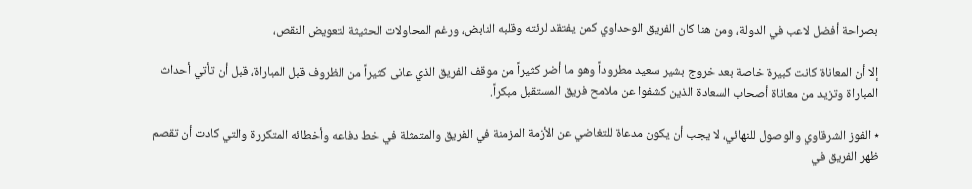بصراحة أفضل لاعب في الدولة، ومن هنا كان الفريق الوحداوي كمن يفتقد لرئته وقلبه النابض، ورغم المحاولات الحثيثة لتعويض النقص،

إلا أن المعاناة كانت كبيرة خاصة بعد خروج بشير سعيد مطروداً وهو ما أضر كثيراً من موقف الفريق الذي عانى كثيراً من الظروف قبل المباراة، قبل أن تأتي أحداث المباراة وتزيد من معاناة أصحاب السعادة الذين كشفوا عن ملامح فريق المستقبل مبكراً.

٭ الفوز الشرقاوي والوصول للنهائي، لا يجب أن يكون مدعاة للتغاضي عن الأزمة المزمنة في الفريق والمتمثلة في خط دفاعه وأخطائه المتكررة والتي كادت أن تقصم ظهر الفريق في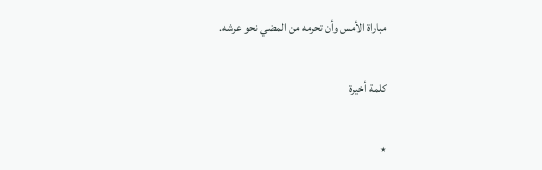مباراة الأمس وأن تحرمه من المضي نحو عرشه.

كلمة أخيرة

٭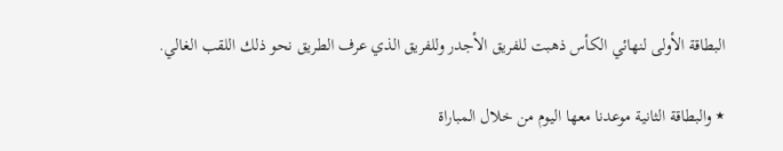البطاقة الأولى لنهائي الكأس ذهبت للفريق الأجدر وللفريق الذي عرف الطريق نحو ذلك اللقب الغالي.

٭ والبطاقة الثانية موعدنا معها اليوم من خلال المباراة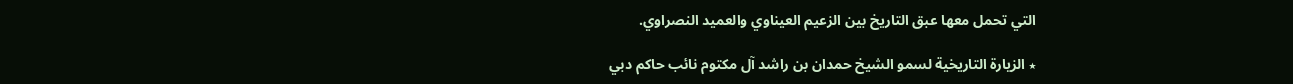التي تحمل معها عبق التاريخ بين الزعيم العيناوي والعميد النصراوي.

٭ الزيارة التاريخية لسمو الشيخ حمدان بن راشد آل مكتوم نائب حاكم دبي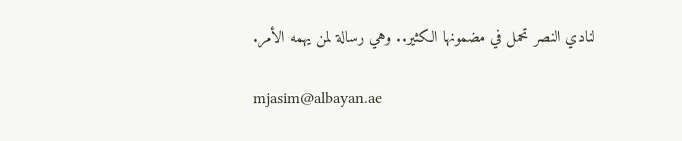لنادي النصر تحمل في مضمونها الكثير.. وهي رسالة لمن يهمه الأمر.

mjasim@albayan.ae